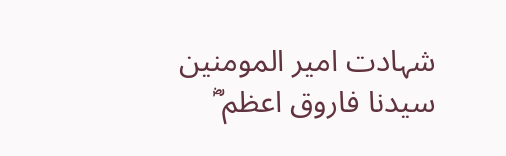شہادت امیر المومنین سیدنا فاروق اعظم ؓ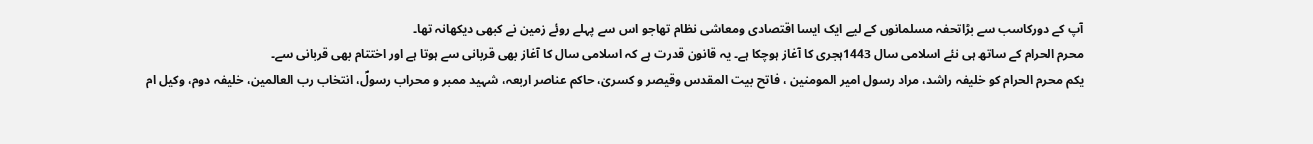آپ کے دورکاسب سے بڑاتحفہ مسلمانوں کے لیے ایک ایسا اقتصادی ومعاشی نظام تھاجو اس سے پہلے روئے زمین نے کبھی دیکھانہ تھا۔
محرم الحرام کے ساتھ ہی نئے اسلامی سال 1443ہجری کا آغاز ہوچکا ہے۔ یہ قانون قدرت ہے کہ اسلامی سال کا آغاز بھی قربانی سے ہوتا ہے اور اختتام بھی قربانی سے۔
یکم محرم الحرام کو خلیفہ راشد، مراد رسول امیر المومنین ، فاتح بیت المقدس وقیصر و کسریٰ، حاکم عناصر اربعہ، شہید ممبر و محراب رسولؐ، انتخاب رب العالمین، خلیفہ دوم، وکیل ام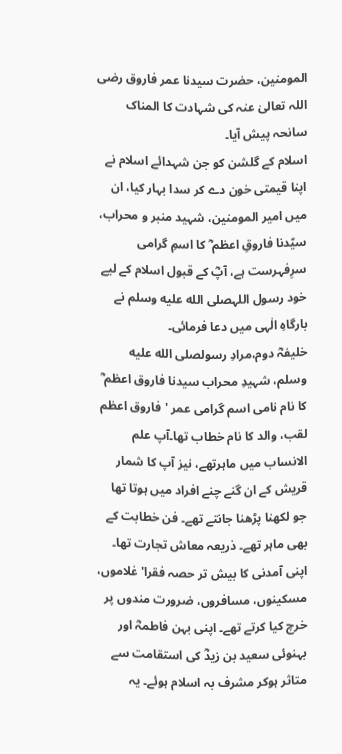المومنین، حضرت سیدنا عمر فاروق رضی اللہ تعالیٰ عنہ کی شہادت کا المناک سانحہ پیش آیا۔
اسلام کے گلشن کو جن شہدائے اسلام نے اپنا قیمتی خون دے کر سدا بہار کیا، ان میں امیر المومنین، شہید منبر و محراب، سیّدنا فاروقِ اعظم ؓ کا اسمِ گرامی سرِفہرست ہے، آپؓ کے قبول اسلام کے لیے خود رسول اللہصلى الله عليه وسلم نے بارگاہِ الٰہی میں دعا فرمائی۔
خلیفہؓ دوم،مرادِ رسولصلى الله عليه وسلم، شہیدِ محراب سیدنا فاروق اعظم ؓ کا نام نامی اسم گرامی عمر 'فاروق اعظم لقب، والد کا نام خطاب تھا۔آپ علم الانساب میں ماہرتھے، نیز آپ کا شمار قریش کے ان گنے چنے افراد میں ہوتا تھا جو لکھنا پڑھنا جانتے تھے۔ فن خطابت کے بھی ماہر تھے۔ ذریعہ معاش تجارت تھا۔
اپنی آمدنی کا بیش تر حصہ فقرا' غلاموں، مسکینوں، مسافروں، ضرورت مندوں پر خرچ کیا کرتے تھے۔ اپنی بہن فاطمہؓ اور بہنوئی سعید بن زیدؓ کی استقامت سے متاثر ہوکر مشرف بہ اسلام ہوئے۔ یہ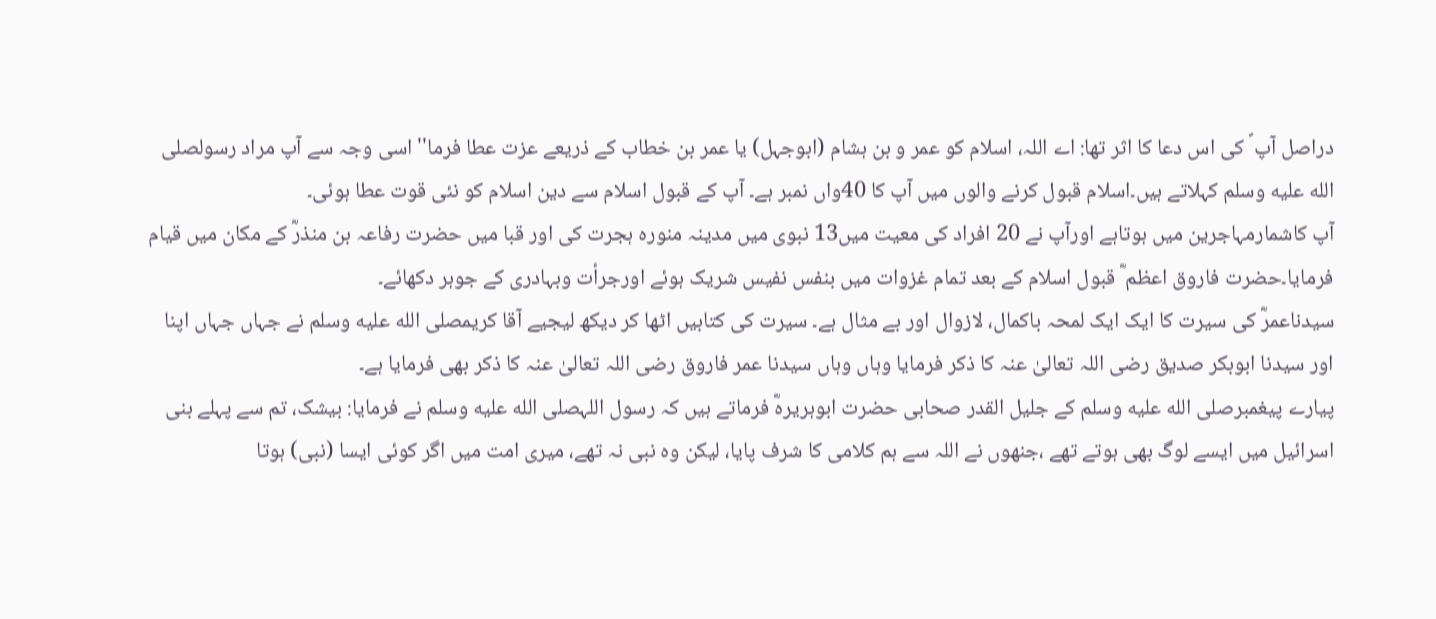دراصل آپ ؐ کی اس دعا کا اثر تھا: اے اللہ، اسلام کو عمر و بن ہشام (ابوجہل) یا عمر بن خطاب کے ذریعے عزت عطا فرما'' اسی وجہ سے آپ مراد رسولصلى الله عليه وسلم کہلاتے ہیں۔اسلام قبول کرنے والوں میں آپ کا 40واں نمبر ہے۔ آپ کے قبول اسلام سے دین اسلام کو نئی قوت عطا ہوئی۔
آپ کاشمارمہاجرین میں ہوتاہے اورآپ نے 20 افراد کی معیت میں13 نبوی میں مدینہ منورہ ہجرت کی اور قبا میں حضرت رفاعہ بن منذرؓ کے مکان میں قیام فرمایا۔حضرت فاروق اعظم ؓ قبول اسلام کے بعد تمام غزوات میں بنفس نفیس شریک ہوئے اورجرأت وبہادری کے جوہر دکھائے۔
سیدناعمرؓ کی سیرت کا ایک ایک لمحہ باکمال، لازوال اور بے مثال ہے۔ سیرت کی کتابیں اٹھا کر دیکھ لیجیے آقا کریمصلى الله عليه وسلم نے جہاں جہاں اپنا اور سیدنا ابوبکر صدیق رضی اللہ تعالیٰ عنہ کا ذکر فرمایا وہاں وہاں سیدنا عمر فاروق رضی اللہ تعالیٰ عنہ کا ذکر بھی فرمایا ہے۔
پیارے پیغمبرصلى الله عليه وسلم کے جلیل القدر صحابی حضرت ابوہریرہؓ فرماتے ہیں کہ رسول اللہصلى الله عليه وسلم نے فرمایا: بیشک، تم سے پہلے بنی اسرائیل میں ایسے لوگ بھی ہوتے تھے ،جنھوں نے اللہ سے ہم کلامی کا شرف پایا، لیکن وہ نبی نہ تھے، میری امت میں اگر کوئی ایسا (نبی) ہوتا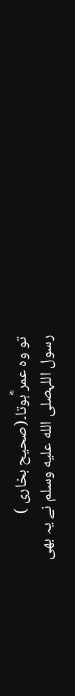تو وہ عمر ؓہوتا۔(صحیح بخاری )
رسول اللہصلى الله عليه وسلم نے یہ بھی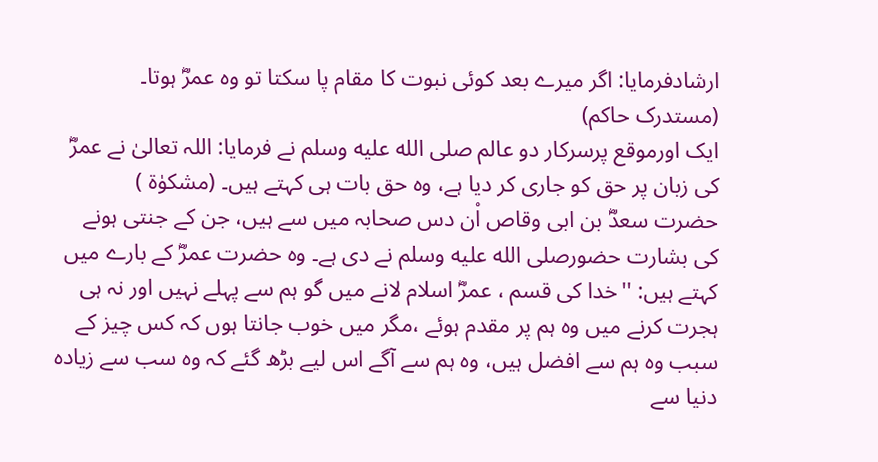ارشادفرمایا: اگر میرے بعد کوئی نبوت کا مقام پا سکتا تو وہ عمرؓ ہوتا۔ (مستدرک حاکم)
ایک اورموقع پرسرکار دو عالم صلى الله عليه وسلم نے فرمایا: اللہ تعالیٰ نے عمرؓ کی زبان پر حق کو جاری کر دیا ہے، وہ حق بات ہی کہتے ہیں۔ (مشکوٰۃ )
حضرت سعدؓ بن ابی وقاص اْن دس صحابہ میں سے ہیں، جن کے جنتی ہونے کی بشارت حضورصلى الله عليه وسلم نے دی ہے۔ وہ حضرت عمرؓ کے بارے میں کہتے ہیں: ''خدا کی قسم ، عمرؓ اسلام لانے میں گو ہم سے پہلے نہیں اور نہ ہی ہجرت کرنے میں وہ ہم پر مقدم ہوئے ،مگر میں خوب جانتا ہوں کہ کس چیز کے سبب وہ ہم سے افضل ہیں، وہ ہم سے آگے اس لیے بڑھ گئے کہ وہ سب سے زیادہ دنیا سے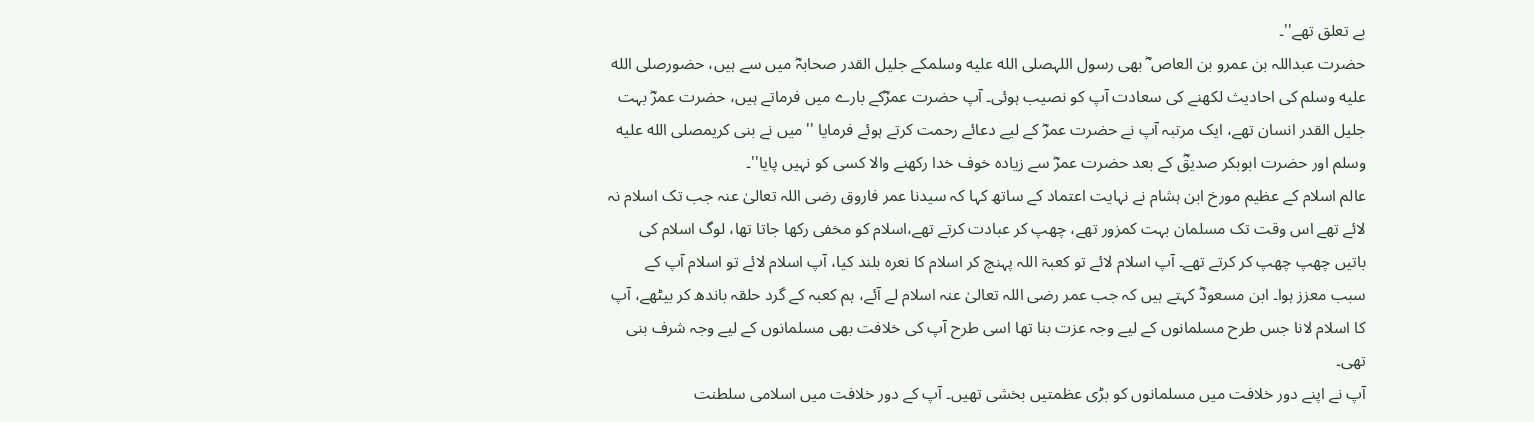بے تعلق تھے''۔
حضرت عبداللہ بن عمرو بن العاص ؓ بھی رسول اللہصلى الله عليه وسلمکے جلیل القدر صحابہؓ میں سے ہیں، حضورصلى الله عليه وسلم کی احادیث لکھنے کی سعادت آپ کو نصیب ہوئی۔ آپ حضرت عمرؓکے بارے میں فرماتے ہیں، حضرت عمرؓ بہت جلیل القدر انسان تھے، ایک مرتبہ آپ نے حضرت عمرؓ کے لیے دعائے رحمت کرتے ہوئے فرمایا ''میں نے بنی کریمصلى الله عليه وسلم اور حضرت ابوبکر صدیقؓ کے بعد حضرت عمرؓ سے زیادہ خوف خدا رکھنے والا کسی کو نہیں پایا''۔
عالم اسلام کے عظیم مورخ ابن ہشام نے نہایت اعتماد کے ساتھ کہا کہ سیدنا عمر فاروق رضی اللہ تعالیٰ عنہ جب تک اسلام نہ لائے تھے اس وقت تک مسلمان بہت کمزور تھے، چھپ کر عبادت کرتے تھے،اسلام کو مخفی رکھا جاتا تھا، لوگ اسلام کی باتیں چھپ چھپ کر کرتے تھے۔ آپ اسلام لائے تو کعبۃ اللہ پہنچ کر اسلام کا نعرہ بلند کیا، آپ اسلام لائے تو اسلام آپ کے سبب معزز ہوا۔ ابن مسعودؓ کہتے ہیں کہ جب عمر رضی اللہ تعالیٰ عنہ اسلام لے آئے، ہم کعبہ کے گرد حلقہ باندھ کر بیٹھے، آپ کا اسلام لانا جس طرح مسلمانوں کے لیے وجہ عزت بنا تھا اسی طرح آپ کی خلافت بھی مسلمانوں کے لیے وجہ شرف بنی تھی۔
آپ نے اپنے دور خلافت میں مسلمانوں کو بڑی عظمتیں بخشی تھیں۔ آپ کے دور خلافت میں اسلامی سلطنت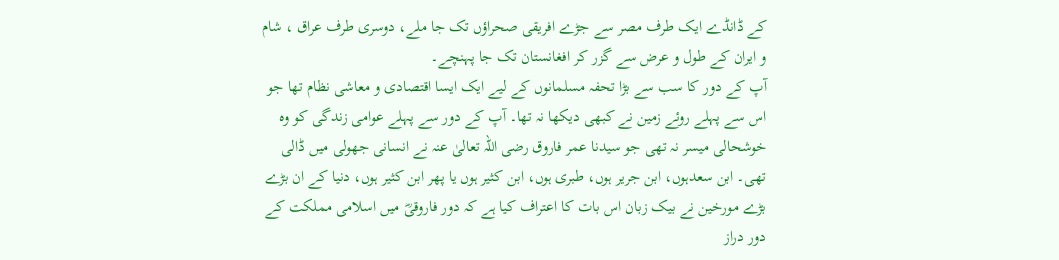کے ڈانڈے ایک طرف مصر سے جڑے افریقی صحراؤں تک جا ملے، دوسری طرف عراق ، شام و ایران کے طول و عرض سے گزر کر افغانستان تک جا پہنچے۔
آپ کے دور کا سب سے بڑا تحفہ مسلمانوں کے لیے ایک ایسا اقتصادی و معاشی نظام تھا جو اس سے پہلے روئے زمین نے کبھی دیکھا نہ تھا۔ آپ کے دور سے پہلے عوامی زندگی کو وہ خوشحالی میسر نہ تھی جو سیدنا عمر فاروق رضی اللہ تعالیٰ عنہ نے انسانی جھولی میں ڈالی تھی۔ ابن سعدہوں، ابن جریر ہوں، طبری ہوں، ابن کثیر ہوں یا پھر ابن کثیر ہوں، دنیا کے ان بڑے بڑے مورخین نے بیک زبان اس بات کا اعتراف کیا ہے کہ دور فاروقیؓ میں اسلامی مملکت کے دور دراز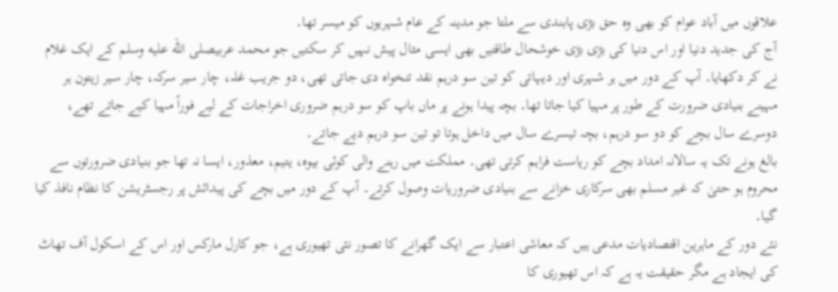علاقوں میں آباد عوام کو بھی وہ حق بڑی پابندی سے ملتا جو مدینہ کے عام شہریوں کو میسر تھا۔
آج کی جدید دنیا اور اس دنیا کی بڑی بڑی خوشحال طاقتیں بھی ایسی مثال پیش نہیں کر سکتیں جو محمد عربیصلى الله عليه وسلم کے ایک غلام نے کر دکھایا۔ آپ کے دور میں ہر شہری اور دیہاتی کو تین سو درہم نقد تنخواہ دی جاتی تھی، دو جریب غلہ، چار سیر سرکہ، چار سیر زیتون ہر مہینے بنیادی ضرورت کے طور پر مہیا کیا جاتا تھا۔ بچہ پیدا ہونے پر ماں باپ کو سو درہم ضروری اخراجات کے لیے فوراً مہیا کیے جاتے تھے، دوسرے سال بچے کو دو سو درہم، بچہ تیسرے سال میں داخل ہوتا تو تین سو درہم دیے جاتے۔
بالغ ہونے تک یہ سالانہ امداد بچے کو ریاست فراہم کرتی تھی۔ مملکت میں رہنے والی کوئی بیوہ، یتیم، معذور، ایسا نہ تھا جو بنیادی ضرورتوں سے محروم ہو حتیٰ کہ غیر مسلم بھی سرکاری خزانے سے بنیادی ضروریات وصول کرتے۔ آپ کے دور میں بچے کی پیدائش پر رجسٹریشن کا نظام نافذ کیا گیا۔
نئے دور کے ماہرین اقتصادیات مدعی ہیں کہ معاشی اعتبار سے ایک گھرانے کا تصور نئی تھیوری ہے، جو کارل مارکس اور اس کے اسکول آف تھاٹ کی ایجاد ہے مگر حقیقت یہ ہے کہ اس تھیوری کا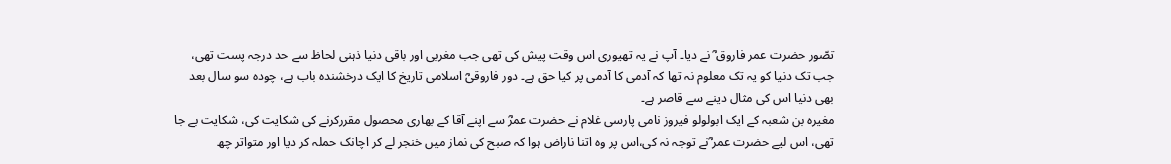تصّور حضرت عمر فاروق ؓ نے دیا۔ آپ نے یہ تھیوری اس وقت پیش کی تھی جب مغربی اور باقی دنیا ذہنی لحاظ سے حد درجہ پست تھی، جب تک دنیا کو یہ تک معلوم نہ تھا کہ آدمی کا آدمی پر کیا حق ہے۔ دور فاروقیؓ اسلامی تاریخ کا ایک درخشندہ باب ہے، چودہ سو سال بعد بھی دنیا اس کی مثال دینے سے قاصر ہے۔
مغیرہ بن شعبہ کے ایک ابولولو فیروز نامی پارسی غلام نے حضرت عمرؓ سے اپنے آقا کے بھاری محصول مقررکرنے کی شکایت کی، شکایت بے جا تھی، اس لیے حضرت عمر ؓنے توجہ نہ کی،اس پر وہ اتنا ناراض ہوا کہ صبح کی نماز میں خنجر لے کر اچانک حملہ کر دیا اور متواتر چھ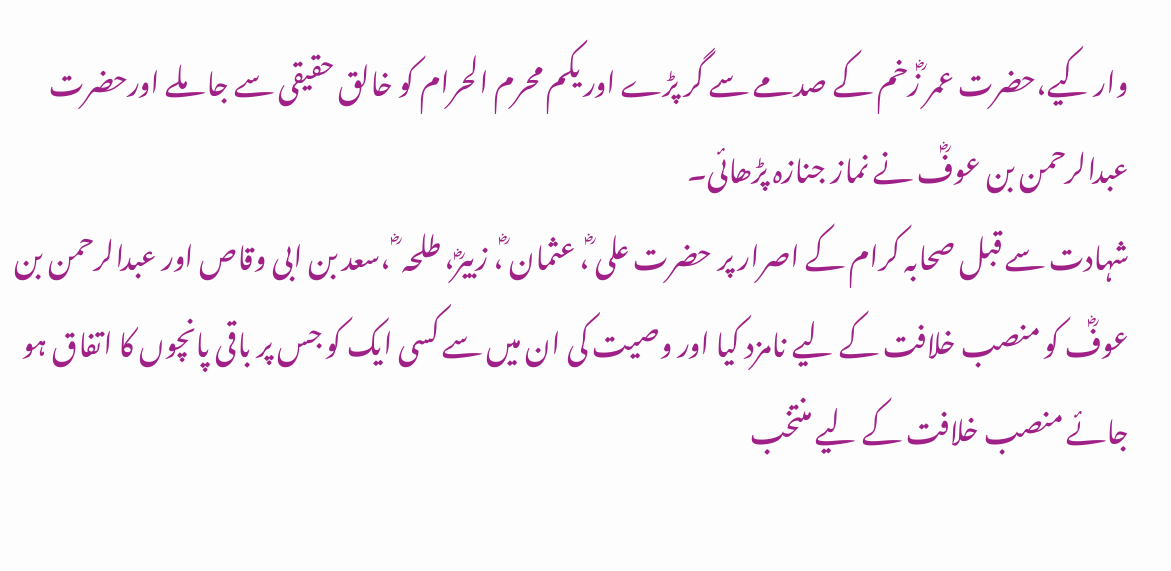وار کیے،حضرت عمر ؓزخم کے صدمے سے گر پڑے اور یکم محرم الحرام کو خالق حقیقی سے جا ملے اورحضرت عبدالرحمن بن عوفؓ نے نماز جنازہ پڑھائی۔
شہادت سے قبل صحابہ کرام کے اصرار پر حضرت علی ؓ، عثمان ؓ، زبیرؓ، طلحہ ؓ ،سعد بن ابی وقاص اور عبدالرحمن بن عوفؓ کو منصب خلافت کے لیے نامزد کیا اور وصیت کی ان میں سے کسی ایک کو جس پر باقی پانچوں کا اتفاق ہو جائے منصب خلافت کے لیے منتخب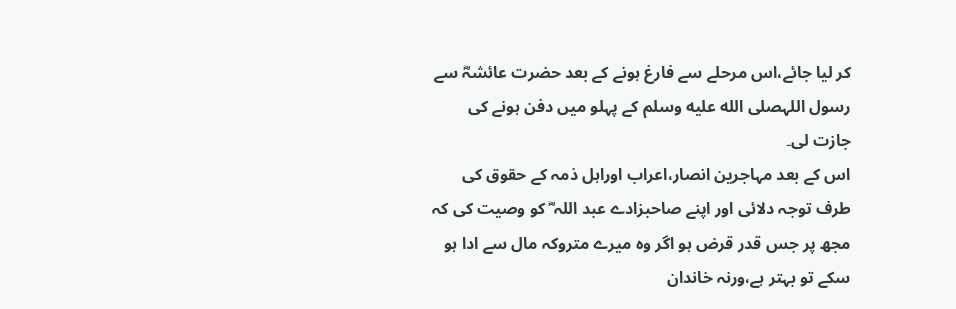کر لیا جائے،اس مرحلے سے فارغ ہونے کے بعد حضرت عائشہؓ سے رسول اللہصلى الله عليه وسلم کے پہلو میں دفن ہونے کی جازت لی۔
اس کے بعد مہاجرین انصار،اعراب اوراہل ذمہ کے حقوق کی طرف توجہ دلائی اور اپنے صاحبزادے عبد اللہ ؓ کو وصیت کی کہ مجھ پر جس قدر قرض ہو اگر وہ میرے متروکہ مال سے ادا ہو سکے تو بہتر ہے،ورنہ خاندان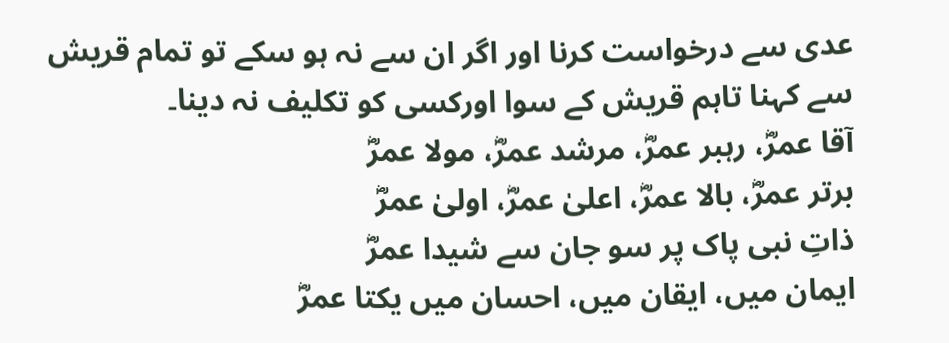عدی سے درخواست کرنا اور اگر ان سے نہ ہو سکے تو تمام قریش سے کہنا تاہم قریش کے سوا اورکسی کو تکلیف نہ دینا۔
آقا عمرؓ، رہبر عمرؓ، مرشد عمرؓ، مولا عمرؓ
برتر عمرؓ، بالا عمرؓ، اعلیٰ عمرؓ، اولیٰ عمرؓ
ذاتِ نبی پاک پر سو جان سے شیدا عمرؓ
ایمان میں، ایقان میں، احسان میں یکتا عمرؓ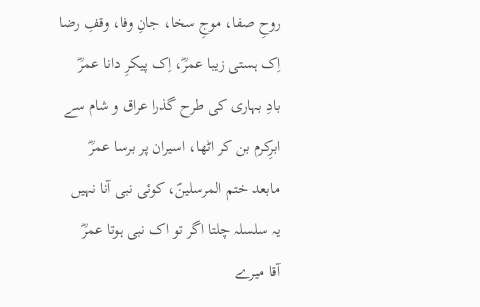روحِ صفا، موجِ سخا، جانِ وفا، وقفِ رضا
اِک ہستی زیبا عمرؓ، اِک پیکرِ دانا عمرؓ
بادِ بہاری کی طرح گذرا عراق و شام سے
ابرِکرم بن کر اٹھا، اسیران پر برسا عمرؓ
مابعد ختم المرسلینؐ، کوئی نبی آنا نہیں
یہ سلسلہ چلتا اگر تو اک نبی ہوتا عمرؓ
آقا میرے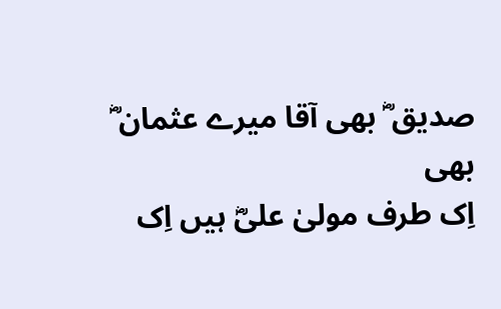صدیق ؓ بھی آقا میرے عثمان ؓ بھی
اِک طرف مولیٰ علیؓ ہیں اِک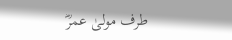طرف مولیٰ عمرؓ